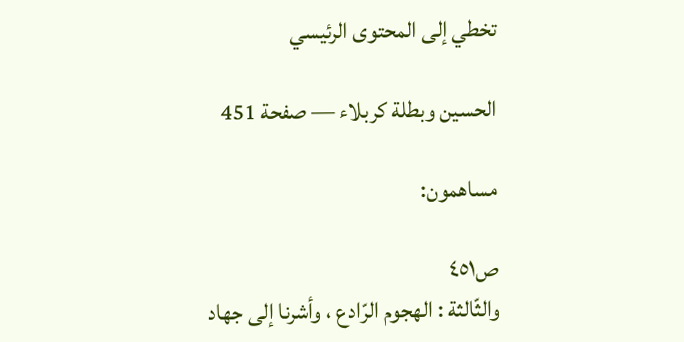تخطي إلى المحتوى الرئيسي

الحسين وبطلة كربلاء — صفحة 451

مساهمون:

ص٤٥١
والثّالثة : الهجوم الرّادع ، وأشرنا إلى جهاد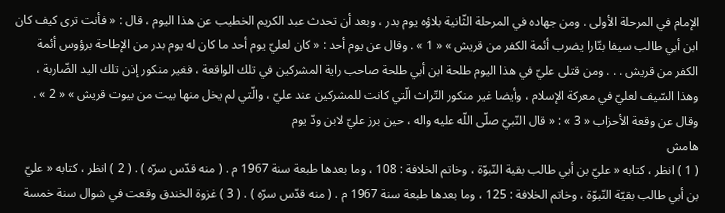الإمام في المرحلة الأولى . ومن جهاده في المرحلة الثّانية بلاؤه يوم بدر ، وبعد أن تحدث عبد الكريم الخطيب عن هذا اليوم ، قال : « فأنت ترى كيف كان ابن أبي طالب سيفا بتّارا يضرب أئمة الكفر من قريش » « 1 » . وقال عن يوم أحد : « كان لعليّ يوم أحد ما كان له يوم بدر من الإطاحة برؤوس أئمة الكفر من قريش . . . ومن قتلى عليّ في هذا اليوم طلحة ابن أبي طلحة صاحب راية المشركين في تلك الواقعة ، فغير منكور إذن تلك اليد الضّاربة ، وهذا السّيف لعليّ في معركة الإسلام ، وأيضا غير منكور التّراث الّتي كانت للمشركين عند عليّ ، والّتي لم يخل منها بيت من بيوت قريش » « 2 » . وقال عن وقعة الأحزاب « 3 » : « قال النّبيّ صلّى اللّه عليه واله ، حين برز عليّ لابن ودّ يوم
هامش
( 1 ) انظر ، كتابه « عليّ بن أبي طالب بقية النّبوّة ، وخاتم الخلافة : 108 ، وما بعدها طبعة سنة 1967 م . ( منه قدّس سرّه ) . ( 2 ) انظر ، كتابه « عليّ بن أبي طالب بقيّة النّبوّة ، وخاتم الخلافة : 125 ، وما بعدها طبعة سنة 1967 م . ( منه قدّس سرّه ) . ( 3 ) غزوة الخندق وقعت في شوال سنة خمسة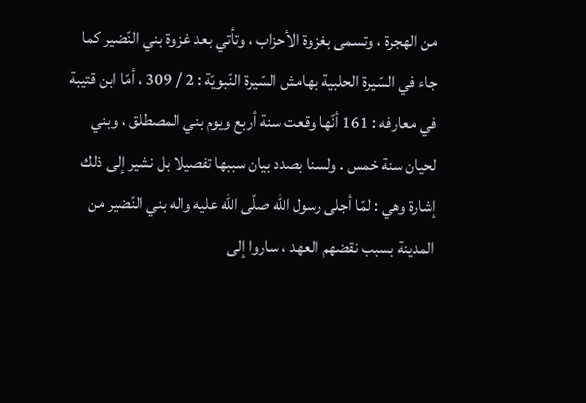من الهجرة ، وتسمى بغزوة الأحزاب ، وتأتي بعد غزوة بني النّضير كما جاء في السّيرة الحلبية بهامش السّيرة النّبويّة : 2 / 309 ، أمّا ابن قتيبة في معارفه : 161 أنّها وقعت سنة أربع ويوم بني المصطلق ، وبني لحيان سنة خمس . ولسنا بصدد بيان سببها تفصيلا بل نشير إلى ذلك إشارة وهي : لمّا أجلى رسول اللّه صلّى اللّه عليه واله بني النّضير من المدينة بسبب نقضهم العهد ، ساروا إلى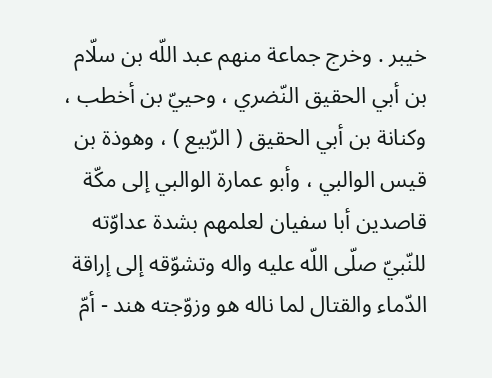خيبر . وخرج جماعة منهم عبد اللّه بن سلّام بن أبي الحقيق النّضري ، وحييّ بن أخطب ، وكنانة بن أبي الحقيق ( الرّبيع ) ، وهوذة بن قيس الوالبي ، وأبو عمارة الوالبي إلى مكّة قاصدين أبا سفيان لعلمهم بشدة عداوّته للنّبيّ صلّى اللّه عليه واله وتشوّقه إلى إراقة الدّماء والقتال لما ناله هو وزوّجته هند - أمّ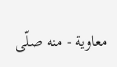معاوية - منه صلّى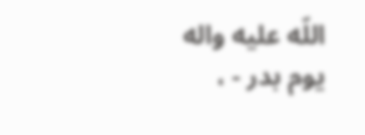اللّه عليه واله يوم بدر - ،